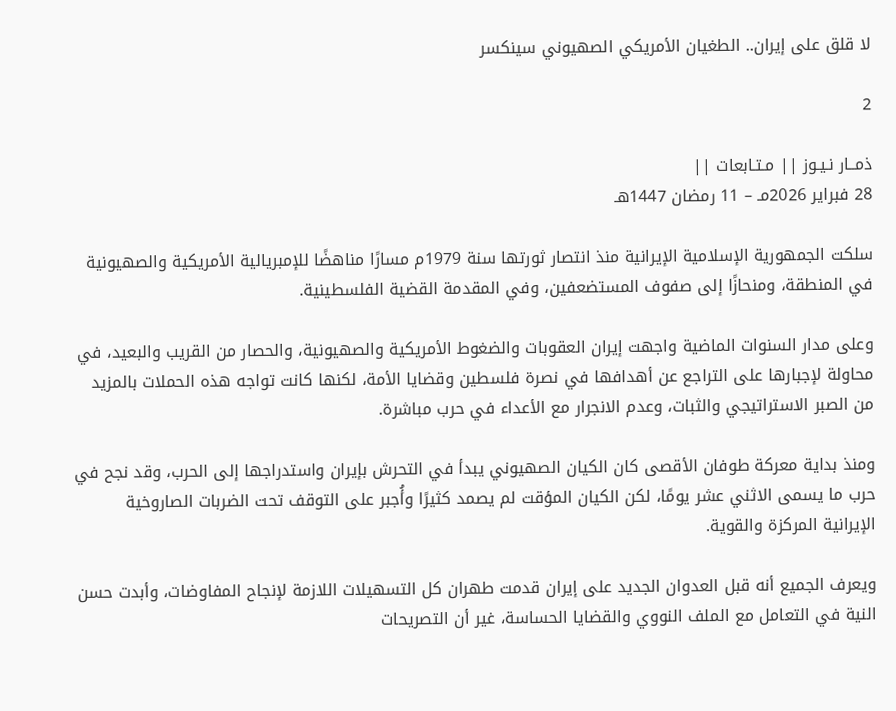لا قلق على إيران.. الطغيان الأمريكي الصهيوني سينكسر

2

ذمــار نـيـوز || مـتـابعات ||
28 فبراير 2026مـ – 11 رمضان 1447هـ

سلكت الجمهورية الإسلامية الإيرانية منذ انتصار ثورتها سنة 1979م مسارًا مناهضًا للإمبريالية الأمريكية والصهيونية في المنطقة، ومنحازًا إلى صفوف المستضعفين، وفي المقدمة القضية الفلسطينية.

وعلى مدار السنوات الماضية واجهت إيران العقوبات والضغوط الأمريكية والصهيونية، والحصار من القريب والبعيد، في محاولة لإجبارها على التراجع عن أهدافها في نصرة فلسطين وقضايا الأمة، لكنها كانت تواجه هذه الحملات بالمزيد من الصبر الاستراتيجي والثبات، وعدم الانجرار مع الأعداء في حرب مباشرة.

ومنذ بداية معركة طوفان الأقصى كان الكيان الصهيوني يبدأ في التحرش بإيران واستدراجها إلى الحرب، وقد نجح في حرب ما يسمى الاثني عشر يومًا، لكن الكيان المؤقت لم يصمد كثيرًا وأُجبر على التوقف تحت الضربات الصاروخية الإيرانية المركزة والقوية.

ويعرف الجميع أنه قبل العدوان الجديد على إيران قدمت طهران كل التسهيلات اللازمة لإنجاح المفاوضات، وأبدت حسن النية في التعامل مع الملف النووي والقضايا الحساسة، غير أن التصريحات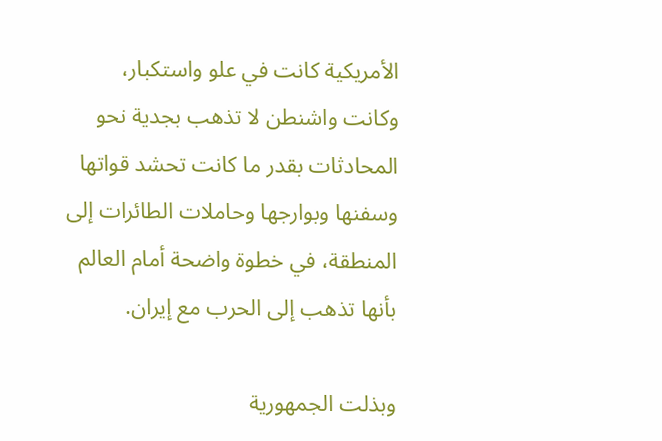الأمريكية كانت في علو واستكبار، وكانت واشنطن لا تذهب بجدية نحو المحادثات بقدر ما كانت تحشد قواتها وسفنها وبوارجها وحاملات الطائرات إلى المنطقة، في خطوة واضحة أمام العالم بأنها تذهب إلى الحرب مع إيران.

وبذلت الجمهورية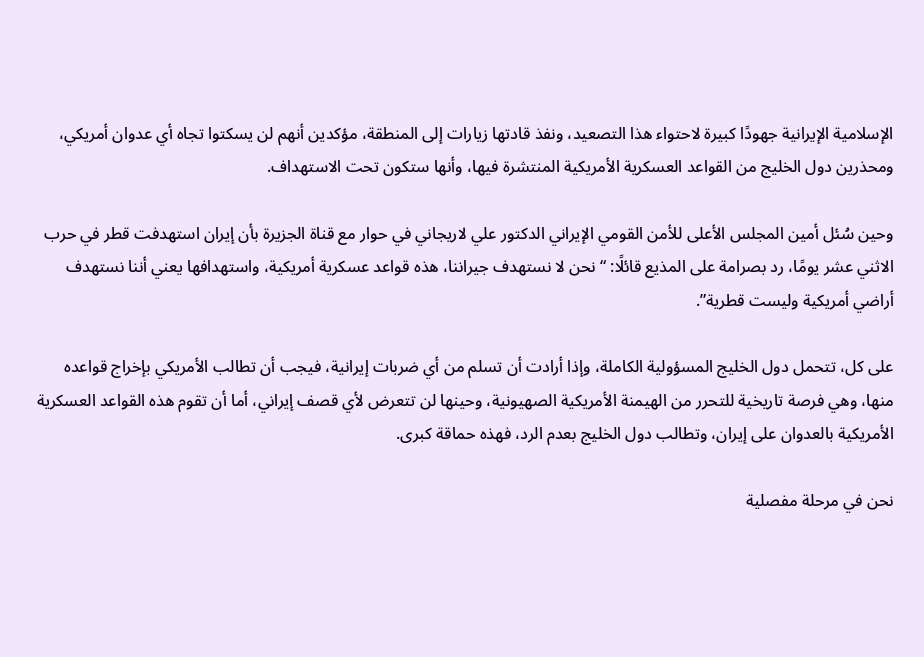الإسلامية الإيرانية جهودًا كبيرة لاحتواء هذا التصعيد، ونفذ قادتها زيارات إلى المنطقة، مؤكدين أنهم لن يسكتوا تجاه أي عدوان أمريكي، ومحذرين دول الخليج من القواعد العسكرية الأمريكية المنتشرة فيها، وأنها ستكون تحت الاستهداف.

وحين سُئل أمين المجلس الأعلى للأمن القومي الإيراني الدكتور علي لاريجاني في حوار مع قناة الجزيرة بأن إيران استهدفت قطر في حرب الاثني عشر يومًا، رد بصرامة على المذيع قائلًا: “نحن لا نستهدف جيراننا، هذه قواعد عسكرية أمريكية، واستهدافها يعني أننا نستهدف أراضي أمريكية وليست قطرية”.

على كل، تتحمل دول الخليج المسؤولية الكاملة، وإذا أرادت أن تسلم من أي ضربات إيرانية، فيجب أن تطالب الأمريكي بإخراج قواعده منها، وهي فرصة تاريخية للتحرر من الهيمنة الأمريكية الصهيونية، وحينها لن تتعرض لأي قصف إيراني، أما أن تقوم هذه القواعد العسكرية الأمريكية بالعدوان على إيران، وتطالب دول الخليج بعدم الرد، فهذه حماقة كبرى.

نحن في مرحلة مفصلية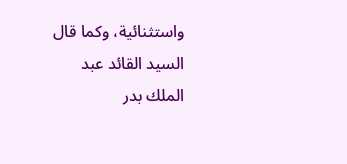واستثنائية، وكما قال السيد القائد عبد الملك بدر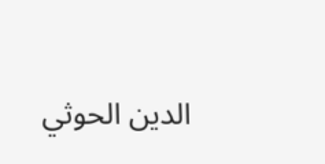الدين الحوثي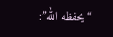“يحفظه الله”: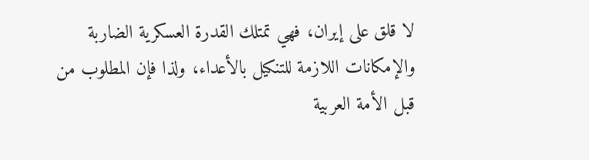لا قلق على إيران، فهي تمتلك القدرة العسكرية الضاربة والإمكانات اللازمة للتنكيل بالأعداء، ولذا فإن المطلوب من قبل الأمة العربية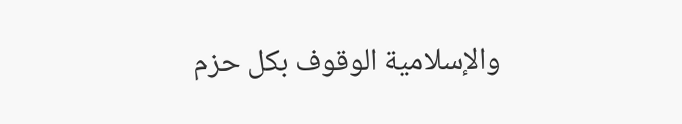والإسلامية الوقوف بكل حزم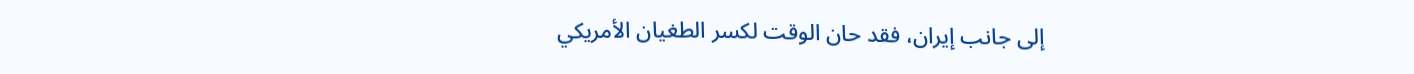إلى جانب إيران، فقد حان الوقت لكسر الطغيان الأمريكي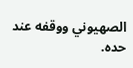الصهيوني ووقفه عند حده.